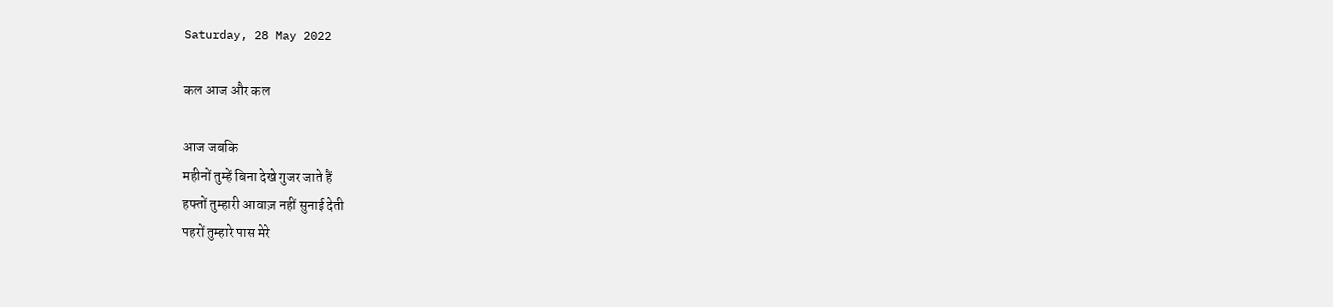Saturday, 28 May 2022

कल आज और कल

आज जबकि
महीनों तुम्हें बिना देखे गुजर जाते हैं
हफ्तों तुम्हारी आवाज़ नहीं सुनाई देती
पहरों तुम्हारे पास मेरे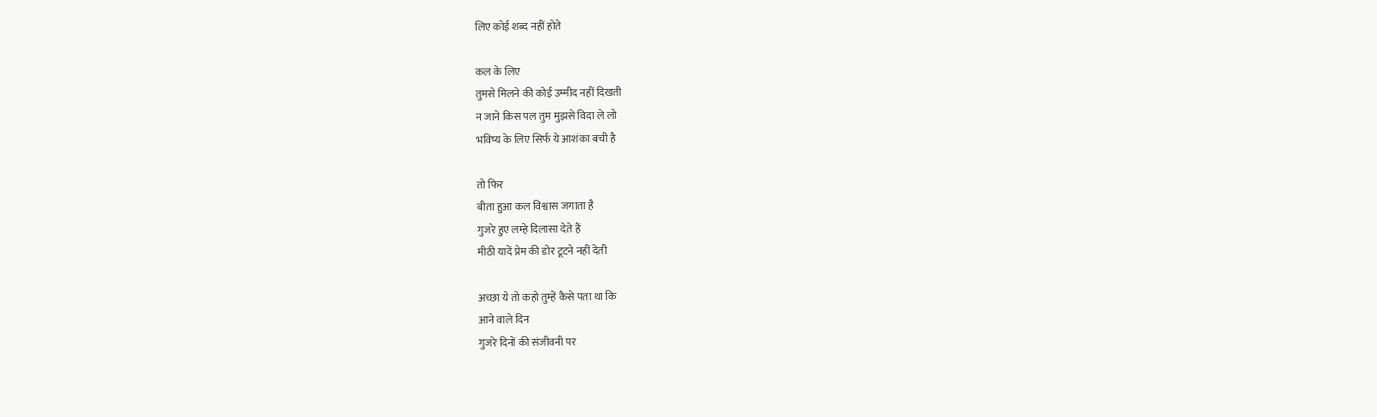लिए कोई शब्द नहीं होते

कल के लिए
तुमसे मिलने की कोई उम्मीद नहीं दिखती
न जाने किस पल तुम मुझसे विदा ले लो
भविष्य के लिए सिर्फ ये आशंका बची है

तो फिर
बीता हुआ कल विश्वास जगाता है
गुजरे हुए लम्हे दिलासा देते हैं
मीठी यादें प्रेम की डोर टूटने नहीं देती

अच्छा ये तो कहो तुम्हें कैसे पता था कि
आने वाले दिन
गुजरे दिनों की संजीवनी पर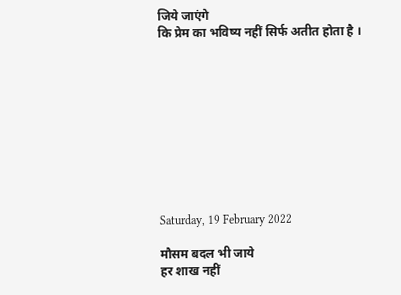जिये जाएंगे
कि प्रेम का भविष्य नहीं सिर्फ अतीत होता है ।










Saturday, 19 February 2022

मौसम बदल भी जाये
हर शाख नहीं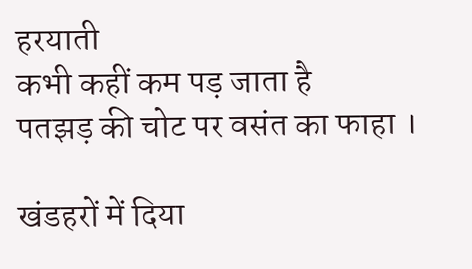हरयाती
कभी कहीं कम पड़ जाता है
पतझड़ की चोट पर वसंत का फाहा ।

खंडहरों में दिया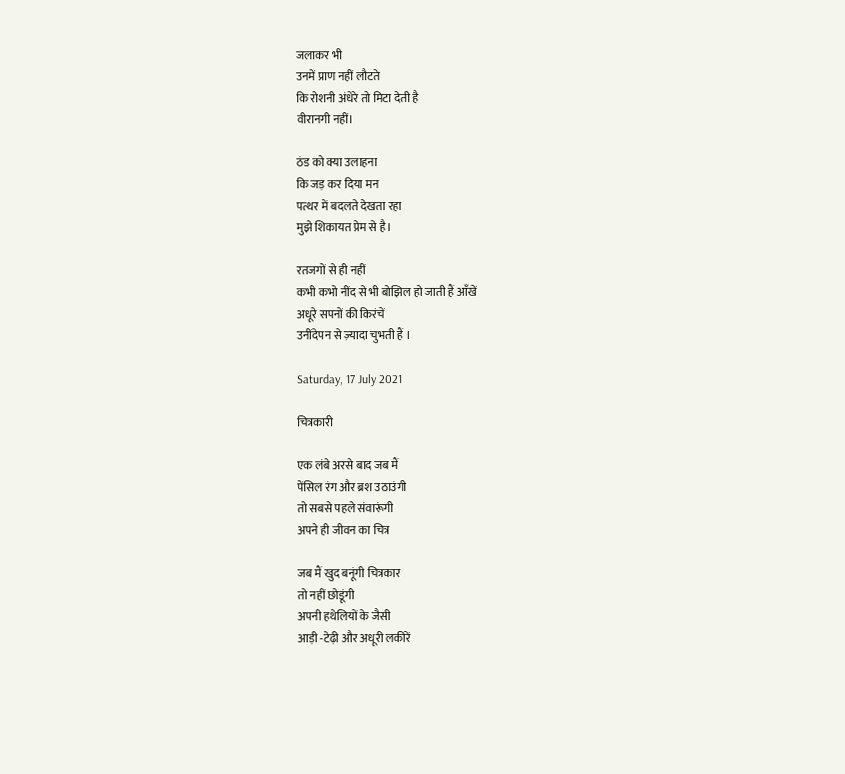जलाकर भी
उनमें प्राण नहीं लौटते
कि रोशनी अंधेरे तो मिटा देती है
वीरानगी नहीं।

ठंड को क्या उलाहना
कि जड़ कर दिया मन
पत्थर में बदलते देखता रहा
मुझे शिकायत प्रेम से है।

रतजगों से ही नहीं
कभी कभो नींद से भी बोझिल हो जाती हैं आँखें
अधूरे सपनों की किरंचें
उनींदेपन से ज़्यादा चुभती हैं ।

Saturday, 17 July 2021

चित्रकारी

एक लंबे अरसे बाद जब मैं
पेंसिल रंग और ब्रश उठाउंगी
तो सबसे पहले संवारूंगी
अपने ही जीवन का चित्र

जब मैं खुद बनूंगी चित्रकार
तो नहीं छोडूंगी
अपनी हथेलियों के जैसी
आड़ी -टेढ़ी और अधूरी लकीरें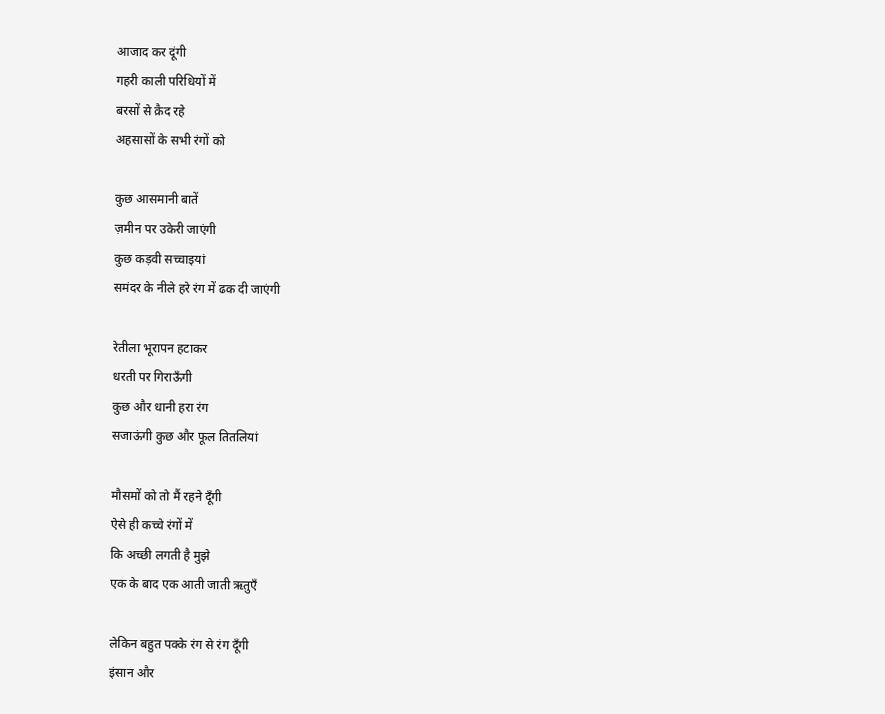आजाद कर दूंगी
गहरी काली परिधियों में
बरसों से क़ैद रहे
अहसासों के सभी रंगों को

कुछ आसमानी बातें
ज़मीन पर उकेरी जाएंगी
कुछ कड़वी सच्चाइयां
समंदर के नीले हरे रंग में ढक दी जाएंगी

रेतीला भूरापन हटाकर
धरती पर गिराऊँगी
कुछ और धानी हरा रंग
सजाऊंगी कुछ और फूल तितलियां

मौसमों को तो मैं रहने दूँगी
ऐसे ही कच्चे रंगों में
कि अच्छी लगती है मुझे
एक के बाद एक आती जाती ऋतुएँ

लेकिन बहुत पक्के रंग से रंग दूँगी
इंसान और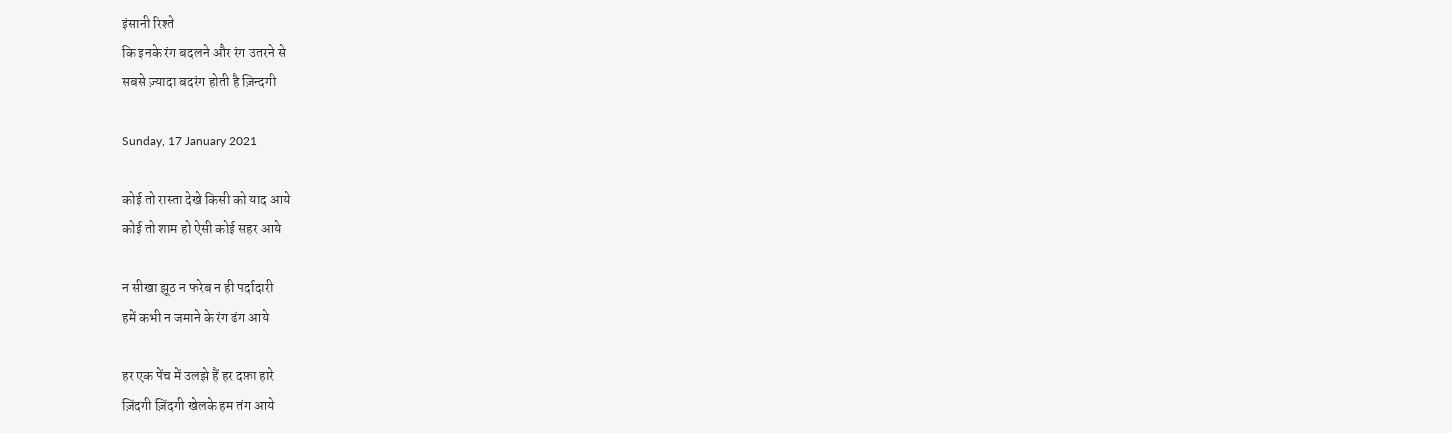इंसानी रिश्ते
कि इनके रंग बदलने और रंग उतरने से
सबसे ज़्यादा बदरंग होती है ज़िन्दगी

Sunday, 17 January 2021

कोई तो रास्ता देखे किसी को याद आये
कोई तो शाम हो ऐसी कोई सहर आये

न सीखा झूठ न फरेब न ही पर्दादारी
हमें कभी न जमाने के रंग ढंग आये

हर एक पेंच में उलझे हैं हर दफ़ा हारे
ज़िंदगी ज़िंदगी खेलके हम तंग आये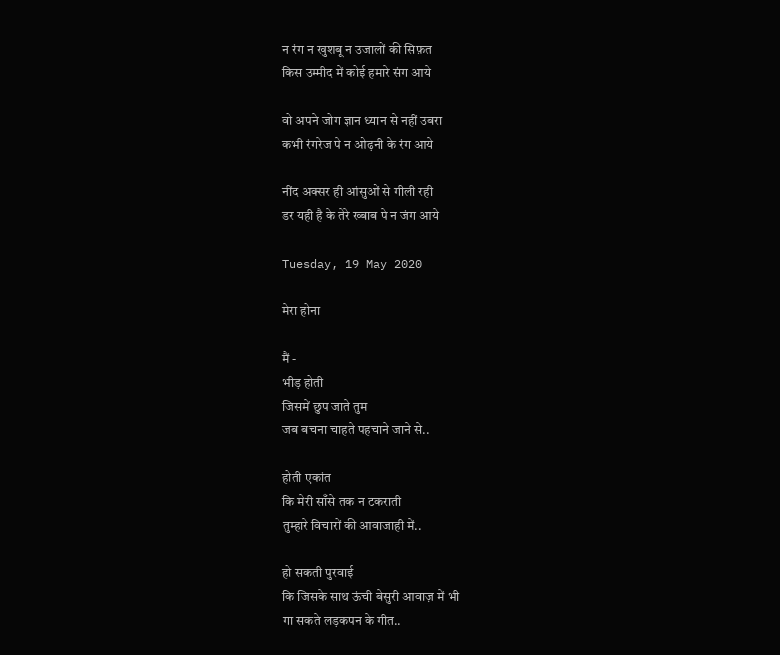न रंग न खुशबू न उजालों की सिफ़त
किस उम्मीद में कोई हमारे संग आये

वो अपने जोग ज्ञान ध्यान से नहीं उबरा
कभी रंगरेज पे न ओढ़नी के रंग आये

नींद अक्सर ही आंसुओं से गीली रही
डर यही है के तेरे ख्बाब पे न जंग आये

Tuesday, 19 May 2020

मेरा होना

मैं -
भीड़ होती
जिसमें छुप जाते तुम
जब बचना चाहते पहचाने जाने से..

होती एकांत
कि मेरी साँसे तक न टकराती
तुम्हारे विचारों की आवाजाही में..

हो सकती पुरवाई
कि जिसके साथ ऊंची बेसुरी आवाज़ में भी
गा सकते लड़कपन के गीत..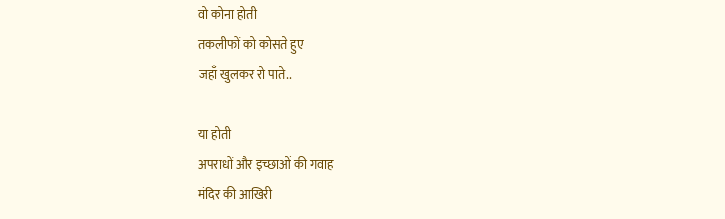वो कोना होती
तकलीफों को कोसते हुए
जहाँ खुलकर रो पाते..

या होती
अपराधों और इच्छाओं की गवाह
मंदिर की आखिरी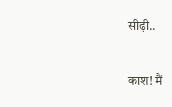सीढ़ी..

काश! मैं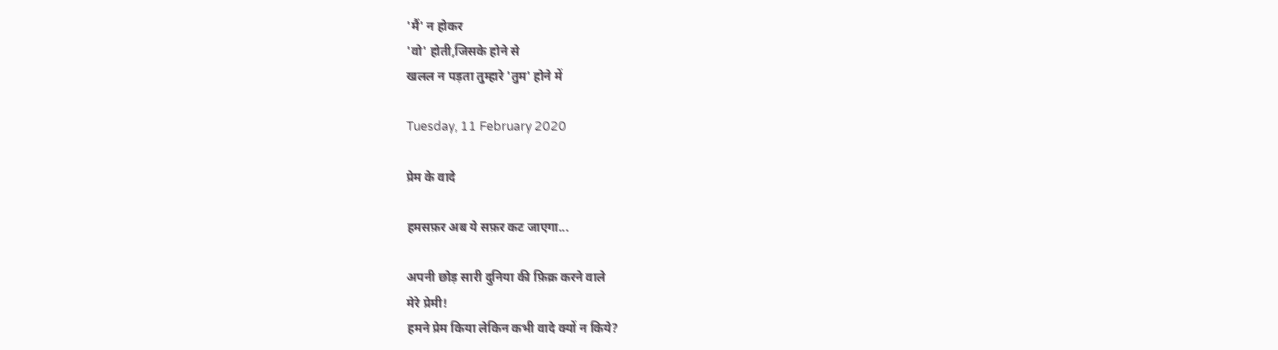'मैं' न होकर
'वो' होती,जिसके होने से
खलल न पड़ता तुम्हारे 'तुम' होने में

Tuesday, 11 February 2020

प्रेम के वादे

हमसफ़र अब ये सफ़र कट जाएगा...

अपनी छोड़ सारी दुनिया की फ़िक्र करने वाले
मेरे प्रेमी!
हमने प्रेम किया लेकिन कभी वादे क्यों न किये?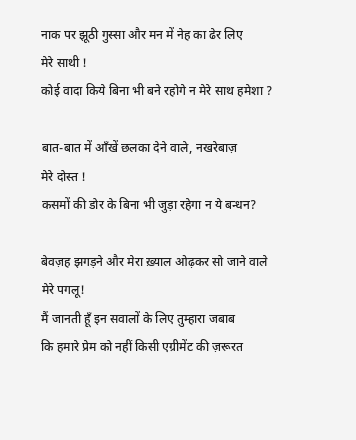नाक पर झूठी गुस्सा और मन में नेह का ढेर लिए
मेरे साथी !
कोई वादा किये बिना भी बने रहोगे न मेरे साथ हमेशा ?

बात-बात में आँखें छलका देने वाले, नखरेबाज़
मेरे दोस्त !
कसमों की डोर के बिना भी जुड़ा रहेगा न ये बन्धन?

बेवज़ह झगड़ने और मेरा ख़्याल ओढ़कर सो जाने वाले
मेरे पगलू!
मैं जानती हूँ इन सवालों के लिए तुम्हारा जबाब
कि हमारे प्रेम को नहीं किसी एग्रीमेंट की ज़रूरत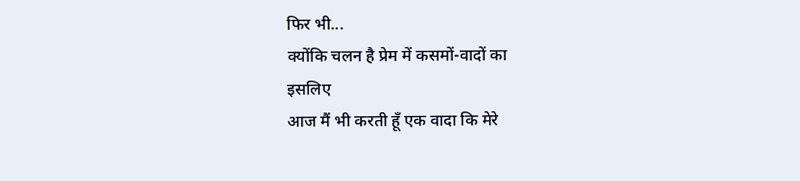फिर भी...
क्योंकि चलन है प्रेम में कसमों-वादों का
इसलिए
आज मैं भी करती हूँ एक वादा कि मेरे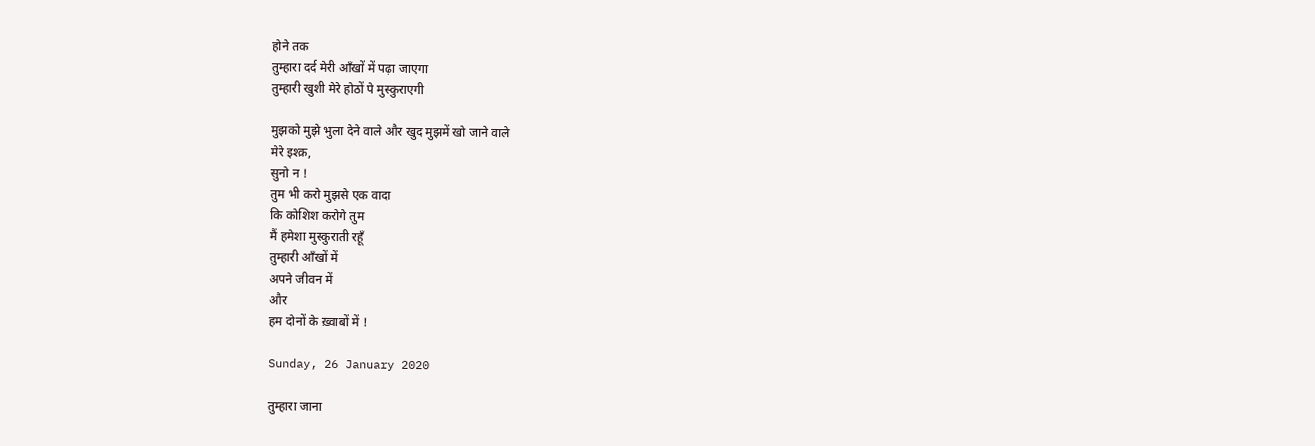होने तक
तुम्हारा दर्द मेरी आँखों में पढ़ा जाएगा
तुम्हारी खुशी मेरे होठों पे मुस्कुराएगी

मुझको मुझे भुला देने वाले और खुद मुझमें खो जाने वाले
मेरे इश्क़,
सुनो न !
तुम भी करो मुझसे एक वादा
कि कोशिश करोगे तुम
मैं हमेशा मुस्कुराती रहूँ
तुम्हारी आँखों में
अपने जीवन में
और
हम दोनों के ख़्वाबों में !

Sunday, 26 January 2020

तुम्हारा जाना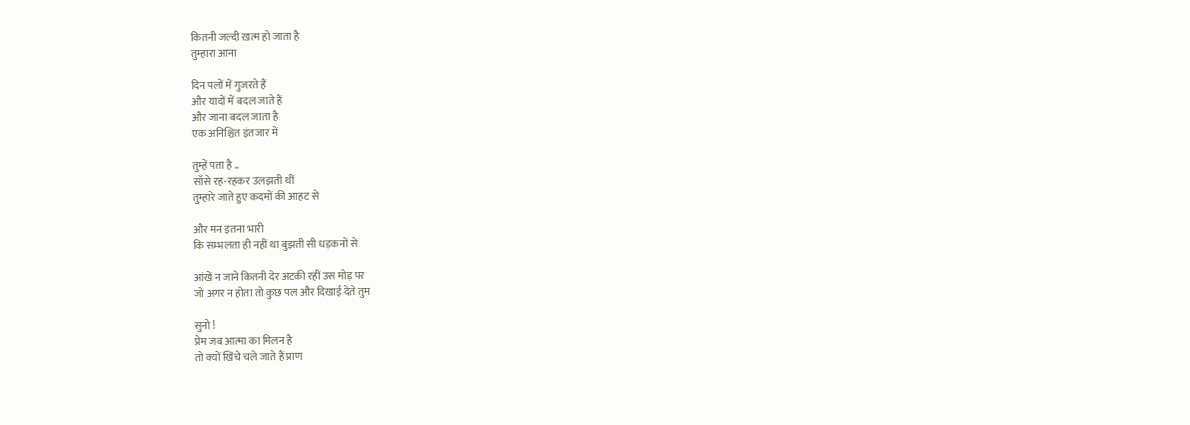कितनी जल्दी ख़त्म हो जाता है
तुम्हारा आना

दिन पलों में गुजरते हैं
और यादों में बदल जाते हैं
और जाना बदल जाता है
एक अनिश्चित इंतजार में

तुम्हें पता है ..
साँसे रह-रहकर उलझती थीं
तुम्हारे जाते हुए कदमों की आहट से

और मन इतना भारी
कि सम्भलता ही नहीं था बुझती सी धड़कनों से

आंखें न जाने कितनी देर अटकी रहीं उस मोड़ पर
जो अगर न होता तो कुछ पल और दिखाई देते तुम

सुनो !
प्रेम जब आत्मा का मिलन है
तो क्यों खिंचे चले जाते हैं प्राण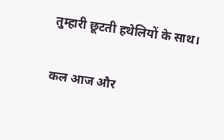तुम्हारी छूटती हथेलियों के साथ।

कल आज और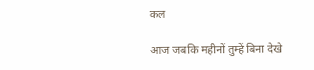कल

आज जबकि महीनों तुम्हें बिना देखे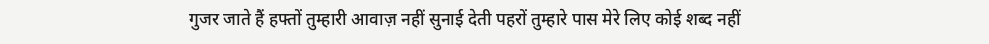गुजर जाते हैं हफ्तों तुम्हारी आवाज़ नहीं सुनाई देती पहरों तुम्हारे पास मेरे लिए कोई शब्द नहीं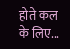होते कल के लिए...